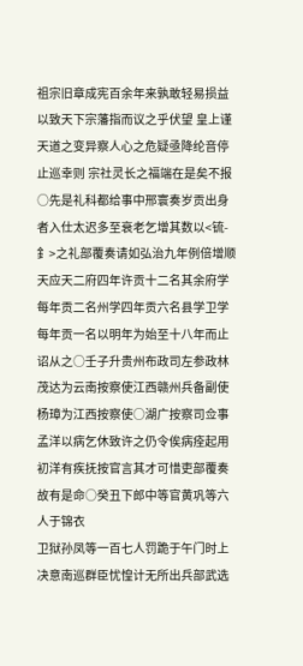祖宗旧章成宪百余年来孰敢轻易损益以致天下宗藩指而议之乎伏望 皇上谨天道之变异察人心之危疑亟降纶音停止巡幸则 宗社灵长之福端在是矣不报
○先是礼科都给事中邢寰奏岁贡出身者入仕太迟多至衰老乞增其数以<锍-釒>之礼部覆奏请如弘治九年例倍增顺天应天二府四年许贡十二名其余府学每年贡二名州学四年贡六名县学卫学每年贡一名以明年为始至十八年而止诏从之○壬子升贵州布政司左参政林茂达为云南按察使江西赣州兵备副使杨璋为江西按察使○湖广按察司佥事孟洋以病乞休致许之仍令俟病痊起用初洋有疾抚按官言其才可惜吏部覆奏故有是命○癸丑下郎中等官黄巩等六人于锦衣
卫狱孙凤等一百七人罚跪于午门时上决意南巡群臣忧惶计无所出兵部武选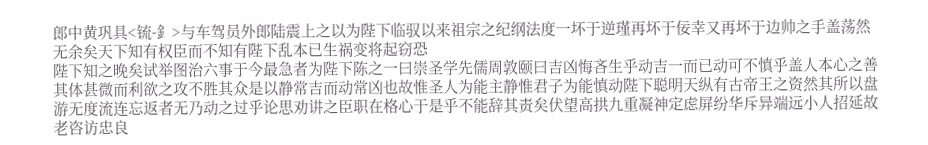郎中黄巩具<锍-釒>与车驾员外郎陆震上之以为陛下临驭以来祖宗之纪纲法度一坏于逆瑾再坏于佞幸又再坏于边帅之手盖荡然无余矣天下知有权臣而不知有陛下乱本已生祸变将起窃恐
陛下知之晚矣试举图治六事于今最急者为陛下陈之一曰崇圣学先儒周敦颐曰吉凶悔吝生乎动吉一而已动可不慎乎盖人本心之善其体甚微而利欲之攻不胜其众是以静常吉而动常凶也故惟圣人为能主静惟君子为能慎动陛下聪明天纵有古帝王之资然其所以盘游无度流连忘返者无乃动之过乎论思劝讲之臣职在格心于是乎不能辞其责矣伏望高拱九重凝神定虑屏纷华斥异端远小人招延故老咨访忠良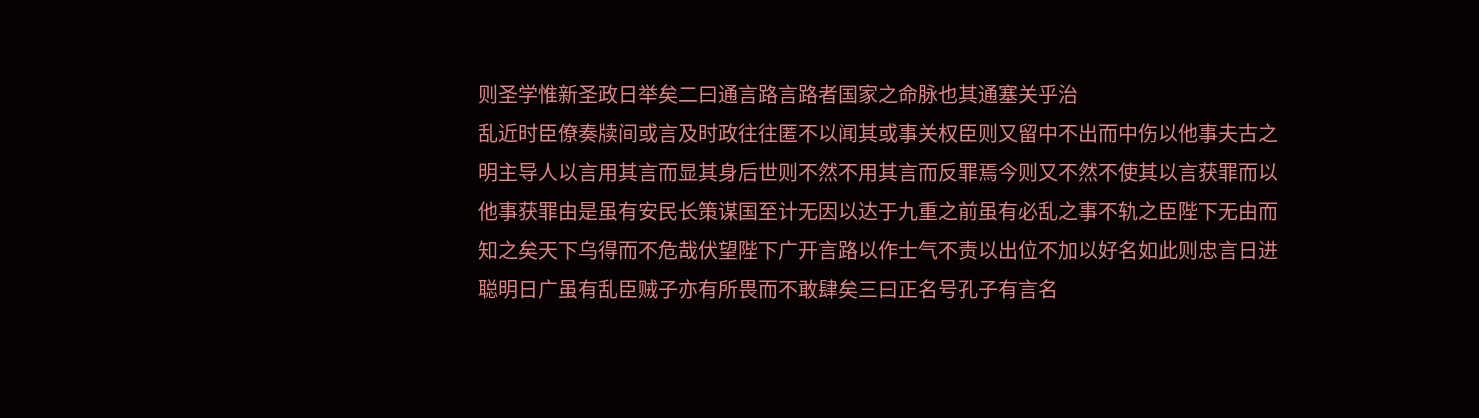则圣学惟新圣政日举矣二曰通言路言路者国家之命脉也其通塞关乎治
乱近时臣僚奏牍间或言及时政往往匿不以闻其或事关权臣则又留中不出而中伤以他事夫古之明主导人以言用其言而显其身后世则不然不用其言而反罪焉今则又不然不使其以言获罪而以他事获罪由是虽有安民长策谋国至计无因以达于九重之前虽有必乱之事不轨之臣陛下无由而知之矣天下乌得而不危哉伏望陛下广开言路以作士气不责以出位不加以好名如此则忠言日进聪明日广虽有乱臣贼子亦有所畏而不敢肆矣三曰正名号孔子有言名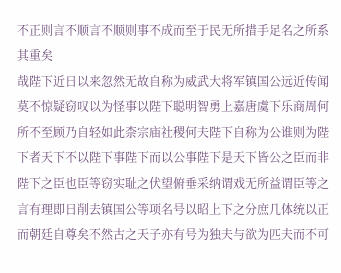不正则言不顺言不顺则事不成而至于民无所措手足名之所系其重矣
哉陛下近日以来忽然无故自称为威武大将军镇国公远近传闻莫不惊疑窃叹以为怪事以陛下聪明智勇上嘉唐虞下乐商周何所不至顾乃自轻如此柰宗庙社稷何夫陛下自称为公谁则为陛下者天下不以陛下事陛下而以公事陛下是天下皆公之臣而非陛下之臣也臣等窃实耻之伏望俯垂采纳谓戏无所益谓臣等之言有理即日削去镇国公等项名号以昭上下之分庶几体统以正而朝廷自尊矣不然古之天子亦有号为独夫与欲为匹夫而不可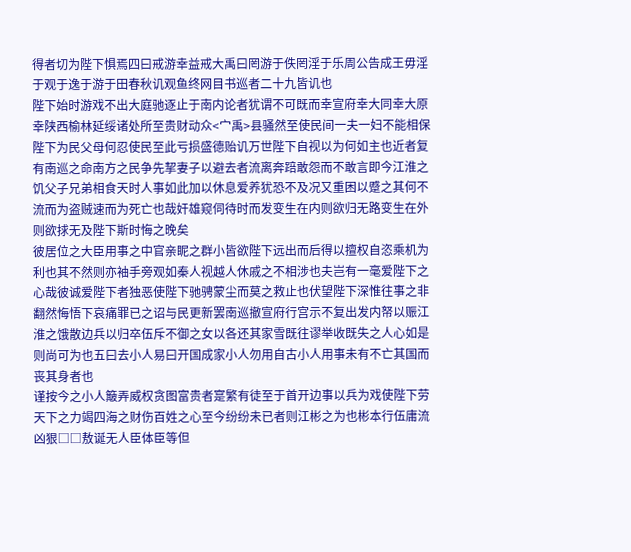得者切为陛下惧焉四曰戒游幸益戒大禹曰罔游于佚罔淫于乐周公告成王毋淫于观于逸于游于田春秋讥观鱼终网目书巡者二十九皆讥也
陛下始时游戏不出大庭驰逐止于南内论者犹谓不可既而幸宣府幸大同幸大原幸陕西榆林延绥诸处所至贵财动众<宀禹>县骚然至使民间一夫一妇不能相保陛下为民父母何忍使民至此亏损盛德贻讥万世陛下自视以为何如主也近者复有南巡之命南方之民争先挈妻子以避去者流离奔踣敢怨而不敢言即今江淮之饥父子兄弟相食天时人事如此加以休息爱养犹恐不及况又重困以蹙之其何不流而为盗贼速而为死亡也哉奸雄窥伺待时而发变生在内则欲归无路变生在外则欲捄无及陛下斯时悔之晚矣
彼居位之大臣用事之中官亲眤之群小皆欲陛下远出而后得以擅权自恣乘机为利也其不然则亦袖手旁观如秦人视越人休戚之不相涉也夫岂有一毫爱陛下之心哉彼诚爱陛下者独恶使陛下驰骋蒙尘而莫之救止也伏望陛下深惟往事之非翻然悔悟下哀痛罪已之诏与民更新罢南巡撤宣府行宫示不复出发内帑以赈江淮之饿散边兵以归卒伍斥不御之女以各还其家雪既往谬举收既失之人心如是则尚可为也五曰去小人易曰开国成家小人勿用自古小人用事未有不亡其国而丧其身者也
谨按今之小人簸弄威权贪图富贵者寔繁有徒至于首开边事以兵为戏使陛下劳天下之力竭四海之财伤百姓之心至今纷纷未已者则江彬之为也彬本行伍庸流凶狠□□敖诞无人臣体臣等但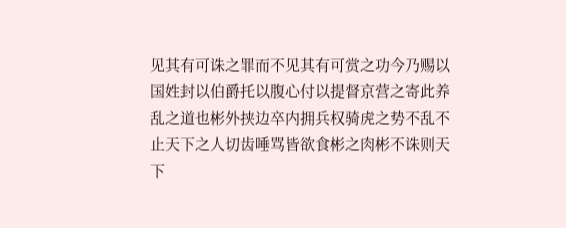见其有可诛之罪而不见其有可赏之功今乃赐以国姓封以伯爵托以腹心付以提督京营之寄此养乱之道也彬外挟边卒内拥兵权骑虎之势不乱不止天下之人切齿唾骂皆欲食彬之肉彬不诛则天下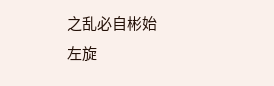之乱必自彬始
左旋